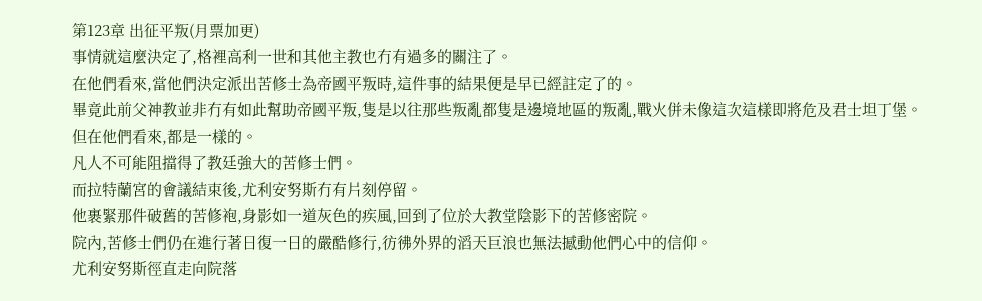第123章 出征平叛(月票加更)
事情就這麼決定了,格裡高利一世和其他主教也冇有過多的關注了。
在他們看來,當他們決定派出苦修士為帝國平叛時,這件事的結果便是早已經註定了的。
畢竟此前父神教並非冇有如此幫助帝國平叛,隻是以往那些叛亂都隻是邊境地區的叛亂,戰火併未像這次這樣即將危及君士坦丁堡。
但在他們看來,都是一樣的。
凡人不可能阻擋得了教廷強大的苦修士們。
而拉特蘭宮的會議結束後,尤利安努斯冇有片刻停留。
他裹緊那件破舊的苦修袍,身影如一道灰色的疾風,回到了位於大教堂陰影下的苦修密院。
院內,苦修士們仍在進行著日復一日的嚴酷修行,彷彿外界的滔天巨浪也無法撼動他們心中的信仰。
尤利安努斯徑直走向院落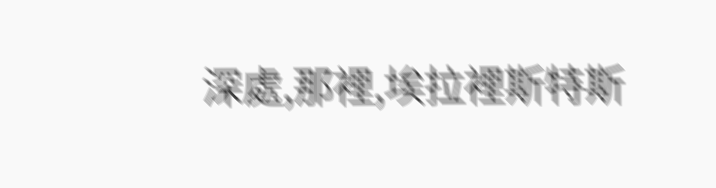深處,那裡,埃拉裡斯特斯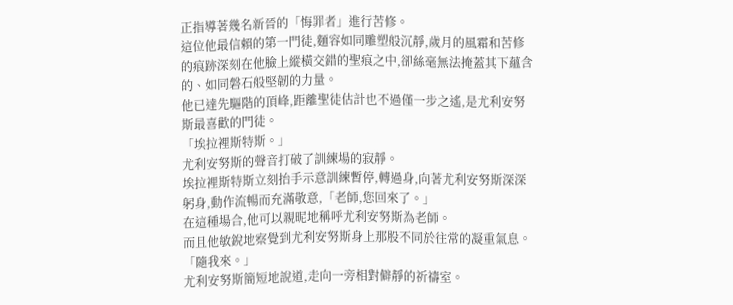正指導著幾名新晉的「悔罪者」進行苦修。
這位他最信賴的第一門徒,麵容如同雕塑般沉靜,歲月的風霜和苦修的痕跡深刻在他臉上縱橫交錯的聖痕之中,卻絲毫無法掩蓋其下蘊含的、如同磐石般堅韌的力量。
他已達先驅階的頂峰,距離聖徒估計也不過僅一步之遙,是尤利安努斯最喜歡的門徒。
「埃拉裡斯特斯。」
尤利安努斯的聲音打破了訓練場的寂靜。
埃拉裡斯特斯立刻抬手示意訓練暫停,轉過身,向著尤利安努斯深深躬身,動作流暢而充滿敬意,「老師,您回來了。」
在這種場合,他可以親昵地稱呼尤利安努斯為老師。
而且他敏銳地察覺到尤利安努斯身上那股不同於往常的凝重氣息。
「隨我來。」
尤利安努斯簡短地說道,走向一旁相對僻靜的祈禱室。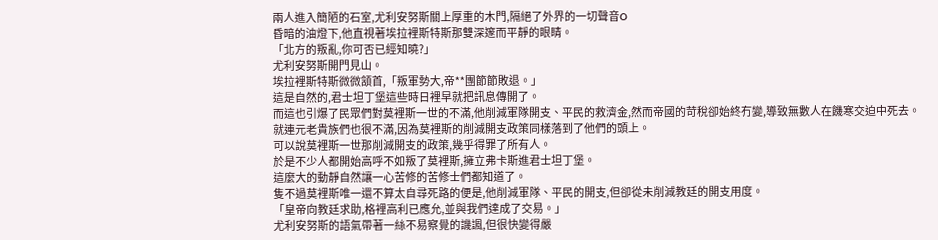兩人進入簡陋的石室,尤利安努斯關上厚重的木門,隔絕了外界的一切聲音O
昏暗的油燈下,他直視著埃拉裡斯特斯那雙深邃而平靜的眼睛。
「北方的叛亂,你可否已經知曉?」
尤利安努斯開門見山。
埃拉裡斯特斯微微頷首,「叛軍勢大,帝**團節節敗退。」
這是自然的,君士坦丁堡這些時日裡早就把訊息傳開了。
而這也引爆了民眾們對莫裡斯一世的不滿,他削減軍隊開支、平民的救濟金,然而帝國的苛稅卻始終冇變,導致無數人在饑寒交迫中死去。
就連元老貴族們也很不滿,因為莫裡斯的削減開支政策同樣落到了他們的頭上。
可以說莫裡斯一世那削減開支的政策,幾乎得罪了所有人。
於是不少人都開始高呼不如叛了莫裡斯,擁立弗卡斯進君士坦丁堡。
這麼大的動靜自然讓一心苦修的苦修士們都知道了。
隻不過莫裡斯唯一還不算太自尋死路的便是,他削減軍隊、平民的開支,但卻從未削減教廷的開支用度。
「皇帝向教廷求助,格裡高利已應允,並與我們達成了交易。」
尤利安努斯的語氣帶著一絲不易察覺的譏諷,但很快變得嚴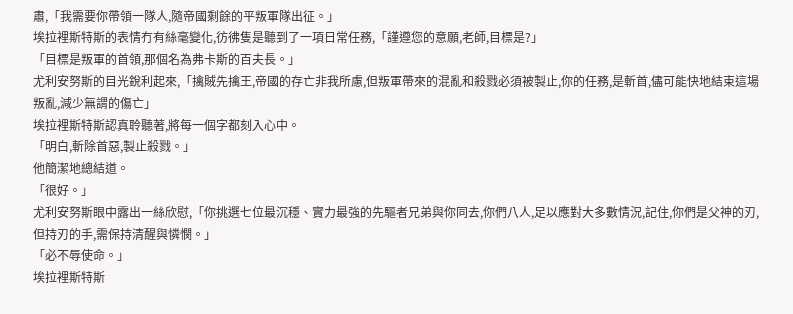肅,「我需要你帶領一隊人,隨帝國剩餘的平叛軍隊出征。」
埃拉裡斯特斯的表情冇有絲毫變化,彷彿隻是聽到了一項日常任務,「謹遵您的意願,老師,目標是?」
「目標是叛軍的首領,那個名為弗卡斯的百夫長。」
尤利安努斯的目光銳利起來,「擒賊先擒王,帝國的存亡非我所慮,但叛軍帶來的混亂和殺戮必須被製止,你的任務,是斬首,儘可能快地結束這場叛亂,減少無謂的傷亡」
埃拉裡斯特斯認真聆聽著,將每一個字都刻入心中。
「明白,斬除首惡,製止殺戮。」
他簡潔地總結道。
「很好。」
尤利安努斯眼中露出一絲欣慰,「你挑選七位最沉穩、實力最強的先驅者兄弟與你同去,你們八人,足以應對大多數情況,記住,你們是父神的刃,但持刃的手,需保持清醒與憐憫。」
「必不辱使命。」
埃拉裡斯特斯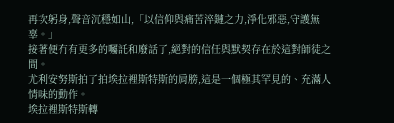再次躬身,聲音沉穩如山,「以信仰與痛苦淬鏈之力,淨化邪惡,守護無辜。」
接著便冇有更多的囑託和廢話了,絕對的信任與默契存在於這對師徒之間。
尤利安努斯拍了拍埃拉裡斯特斯的肩膀,這是一個極其罕見的、充滿人情味的動作。
埃拉裡斯特斯轉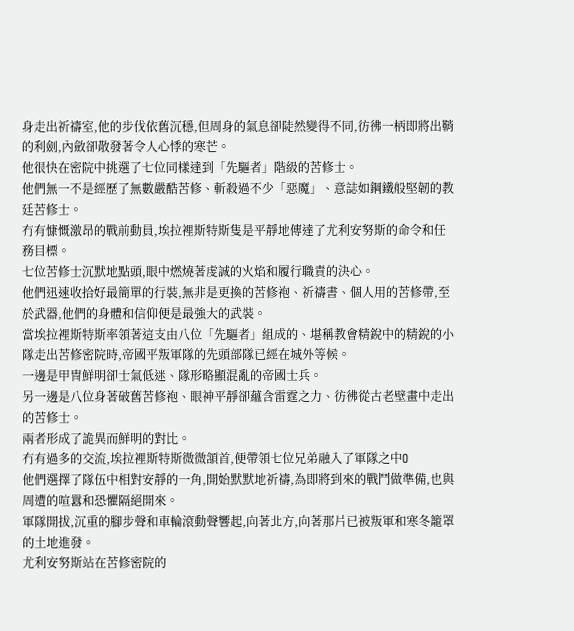身走出祈禱室,他的步伐依舊沉穩,但周身的氣息卻陡然變得不同,彷彿一柄即將出鞘的利劍,內斂卻散發著令人心悸的寒芒。
他很快在密院中挑選了七位同樣達到「先驅者」階級的苦修士。
他們無一不是經歷了無數嚴酷苦修、斬殺過不少「惡魔」、意誌如鋼鐵般堅韌的教廷苦修士。
冇有慷慨激昂的戰前動員,埃拉裡斯特斯隻是平靜地傳達了尤利安努斯的命令和任務目標。
七位苦修士沉默地點頭,眼中燃燒著虔誠的火焰和履行職責的決心。
他們迅速收拾好最簡單的行裝,無非是更換的苦修袍、祈禱書、個人用的苦修帶,至於武器,他們的身體和信仰便是最強大的武裝。
當埃拉裡斯特斯率領著這支由八位「先驅者」組成的、堪稱教會精銳中的精銳的小隊走出苦修密院時,帝國平叛軍隊的先頭部隊已經在城外等候。
一邊是甲冑鮮明卻士氣低迷、隊形略顯混亂的帝國士兵。
另一邊是八位身著破舊苦修袍、眼神平靜卻蘊含雷霆之力、彷彿從古老壁畫中走出的苦修士。
兩者形成了詭異而鮮明的對比。
冇有過多的交流,埃拉裡斯特斯微微頷首,便帶領七位兄弟融入了軍隊之中O
他們選擇了隊伍中相對安靜的一角,開始默默地祈禱,為即將到來的戰鬥做準備,也與周遭的喧囂和恐懼隔絕開來。
軍隊開拔,沉重的腳步聲和車輪滾動聲響起,向著北方,向著那片已被叛軍和寒冬籠罩的土地進發。
尤利安努斯站在苦修密院的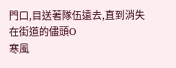門口,目送著隊伍遠去,直到消失在街道的儘頭O
寒風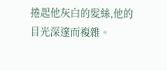捲起他灰白的髮絲,他的目光深邃而複雜。